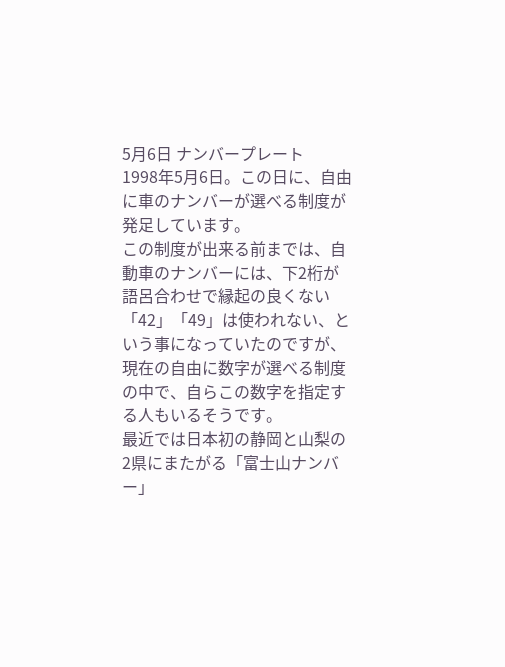5月6日 ナンバープレート
1998年5月6日。この日に、自由に車のナンバーが選べる制度が発足しています。
この制度が出来る前までは、自動車のナンバーには、下2桁が語呂合わせで縁起の良くない「42」「49」は使われない、という事になっていたのですが、現在の自由に数字が選べる制度の中で、自らこの数字を指定する人もいるそうです。
最近では日本初の静岡と山梨の2県にまたがる「富士山ナンバー」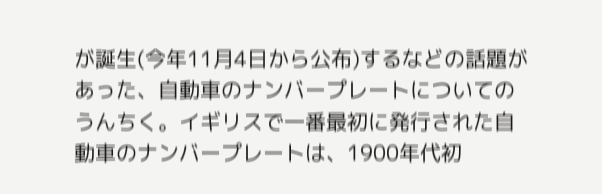が誕生(今年11月4日から公布)するなどの話題があった、自動車のナンバープレートについてのうんちく。イギリスで一番最初に発行された自動車のナンバープレートは、1900年代初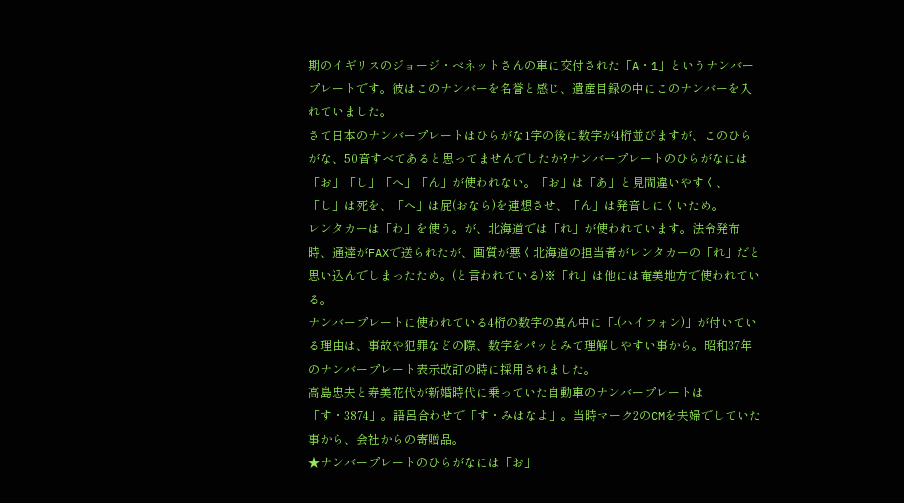期のイギリスのジョージ・ベネットさんの車に交付された「A・1」というナンバープレートです。彼はこのナンバーを名誉と感じ、遺産目録の中にこのナンバーを入れていました。
さて日本のナンバープレートはひらがな1字の後に数字が4桁並びますが、このひらがな、50音すべてあると思ってませんでしたか?ナンバープレートのひらがなには「お」「し」「へ」「ん」が使われない。「お」は「あ」と見間違いやすく、「し」は死を、「へ」は屁(おなら)を連想させ、「ん」は発音しにくいため。
レンタカーは「わ」を使う。が、北海道では「れ」が使われています。法令発布時、通達がFAXで送られたが、画質が悪く北海道の担当者がレンタカーの「れ」だと思い込んでしまったため。(と言われている)※「れ」は他には奄美地方で使われている。
ナンバープレートに使われている4桁の数字の真ん中に「-(ハイフォン)」が付いている理由は、事故や犯罪などの際、数字をパッとみて理解しやすい事から。昭和37年のナンバープレート表示改訂の時に採用されました。
高島忠夫と寿美花代が新婚時代に乗っていた自動車のナンバープレートは「す・3874」。語呂合わせで「す・みはなよ」。当時マーク2のCMを夫婦でしていた事から、会社からの寄贈品。
★ナンバープレートのひらがなには「お」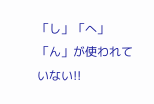「し」「へ」「ん」が使われていない!!